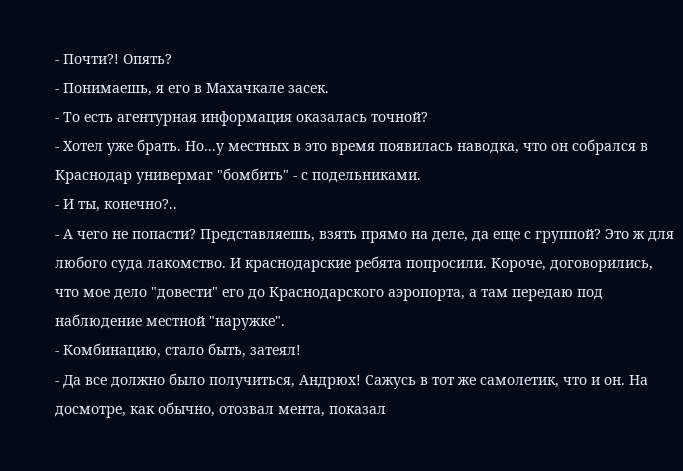- Почти?! Опять?
- Понимаешь, я его в Махачкале засек.
- То есть агентурная информация оказалась точной?
- Хотел уже брать. Но...у местных в это время появилась наводка, что он собрался в Краснодар универмаг "бомбить" - с подельниками.
- И ты, конечно?..
- А чего не попасти? Представляешь, взять прямо на деле, да еще с группой? Это ж для любого суда лакомство. И краснодарские ребята попросили. Короче, договорились, что мое дело "довести" его до Краснодарского аэропорта, а там передаю под наблюдение местной "наружке".
- Комбинацию, стало быть, затеял!
- Да все должно было получиться, Андрюх! Сажусь в тот же самолетик, что и он. На досмотре, как обычно, отозвал мента, показал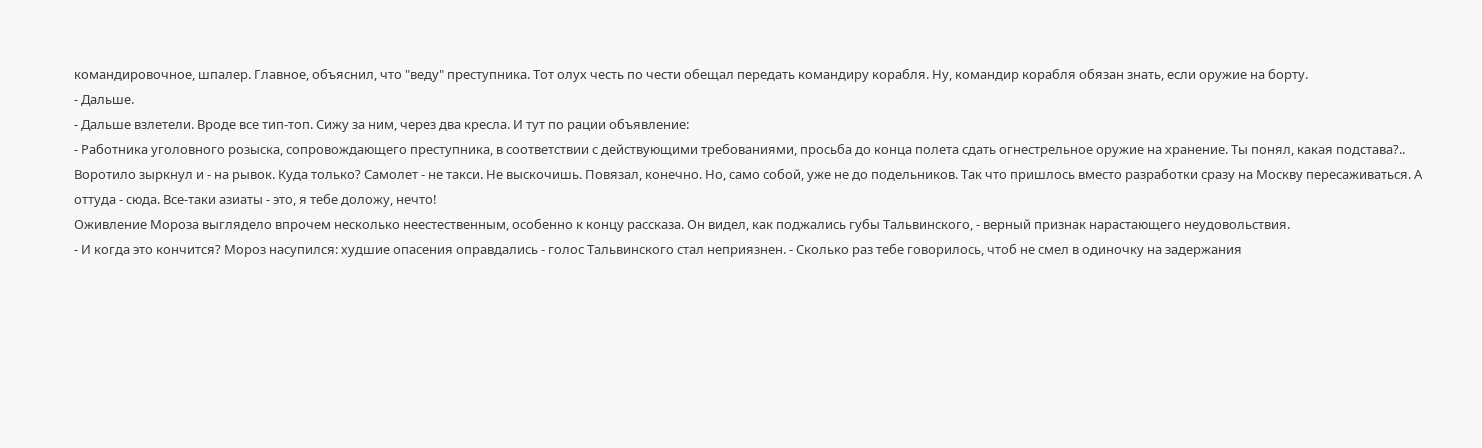командировочное, шпалер. Главное, объяснил, что "веду" преступника. Тот олух честь по чести обещал передать командиру корабля. Ну, командир корабля обязан знать, если оружие на борту.
- Дальше.
- Дальше взлетели. Вроде все тип-топ. Сижу за ним, через два кресла. И тут по рации объявление:
- Работника уголовного розыска, сопровождающего преступника, в соответствии с действующими требованиями, просьба до конца полета сдать огнестрельное оружие на хранение. Ты понял, какая подстава?.. Воротило зыркнул и - на рывок. Куда только? Самолет - не такси. Не выскочишь. Повязал, конечно. Но, само собой, уже не до подельников. Так что пришлось вместо разработки сразу на Москву пересаживаться. А оттуда - сюда. Все-таки азиаты - это, я тебе доложу, нечто!
Оживление Мороза выглядело впрочем несколько неестественным, особенно к концу рассказа. Он видел, как поджались губы Тальвинского, - верный признак нарастающего неудовольствия.
- И когда это кончится? Мороз насупился: худшие опасения оправдались - голос Тальвинского стал неприязнен. - Сколько раз тебе говорилось, чтоб не смел в одиночку на задержания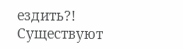ездить?! Существуют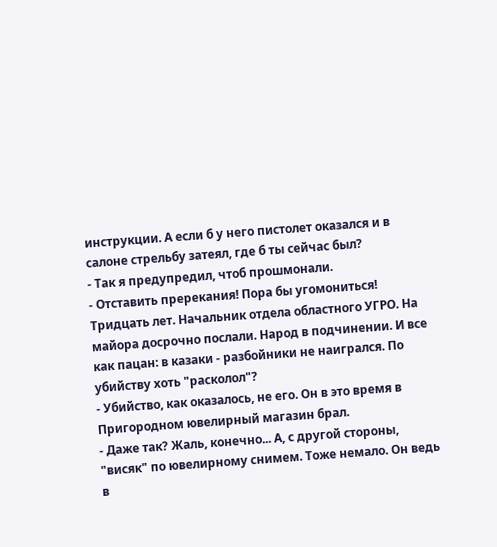инструкции. А если б у него пистолет оказался и в салоне стрельбу затеял, где б ты сейчас был?
- Так я предупредил, чтоб прошмонали.
- Отставить пререкания! Пора бы угомониться! Тридцать лет. Начальник отдела областного УГРО. На майора досрочно послали. Народ в подчинении. И все как пацан: в казаки - разбойники не наигрался. По убийству хоть "расколол"?
- Убийство, как оказалось, не его. Он в это время в Пригородном ювелирный магазин брал.
- Даже так? Жаль, конечно... А, с другой стороны, "висяк" по ювелирному снимем. Тоже немало. Он ведь в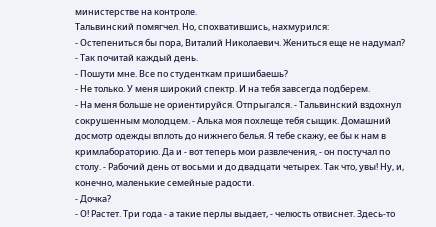министерстве на контроле.
Тальвинский помягчел. Но, спохватившись, нахмурился:
- Остепениться бы пора, Виталий Николаевич. Жениться еще не надумал?
- Так почитай каждый день.
- Пошути мне. Все по студенткам пришибаешь?
- Не только. У меня широкий спектр. И на тебя завсегда подберем.
- На меня больше не ориентируйся. Отпрыгался. - Тальвинский вздохнул сокрушенным молодцем. - Алька моя похлеще тебя сыщик. Домашний досмотр одежды вплоть до нижнего белья. Я тебе скажу, ее бы к нам в кримлабораторию. Да и - вот теперь мои развлечения, - он постучал по столу. - Рабочий день от восьми и до двадцати четырех. Так что, увы! Ну, и, конечно, маленькие семейные радости.
- Дочка?
- О! Растет. Три года - а такие перлы выдает, - челюсть отвиснет. Здесь-то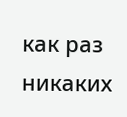как раз никаких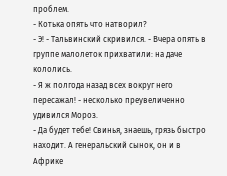проблем.
- Котька опять что натворил?
- Э! - Тальвинский скривился. - Вчера опять в группе малолеток прихватили: на даче кололись.
- Я ж полгода назад всех вокруг него пересажал! - несколько преувеличенно удивился Мороз.
- Да будет тебе! Свинья, знаешь, грязь быстро находит. А генеральский сынок, он и в Африке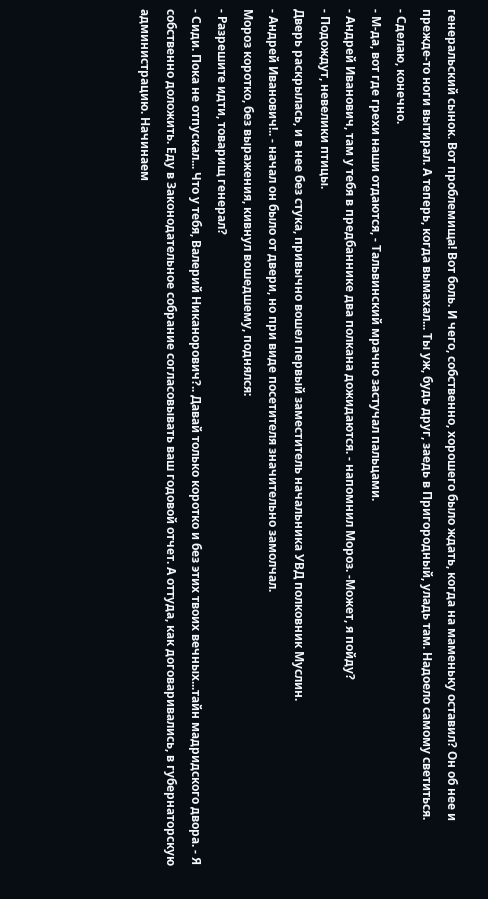генеральский сынок. Вот проблемища! Вот боль. И чего, собственно, хорошего было ждать, когда на маменьку оставил? Он об нее и прежде-то ноги вытирал. А теперь, когда вымахал... Ты уж, будь друг, заедь в Пригородный, уладь там. Надоело самому светиться.
- Сделаю, конечно.
- М-да, вот где грехи наши отдаются, - Тальвинский мрачно застучал пальцами.
- Андрей Иванович, там у тебя в предбаннике два полкана дожидаются. - напомнил Мороз. -Может, я пойду?
- Подождут, невелики птицы.
Дверь раскрылась, и в нее без стука, привычно вошел первый заместитель начальника УВД полковник Муслин.
- Андрей Иванович!.. - начал он было от двери, но при виде посетителя значительно замолчал.
Мороз коротко, без выражения, кивнул вошедшему, поднялся:
- Разрешите идти, товарищ генерал?
- Сиди. Пока не отпускал... Что у тебя, Валерий Никанорович?.. Давай только коротко и без этих твоих вечных...тайн мадридского двора. - Я собственно доложить. Еду в Законодательное собрание согласовывать ваш годовой отчет. А оттуда, как договаривались, в губернаторскую администрацию. Начинаем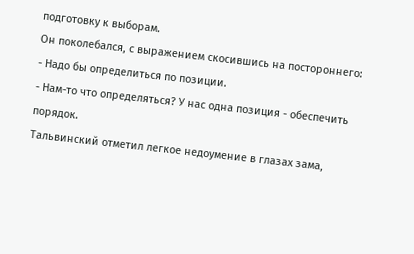подготовку к выборам.
Он поколебался, с выражением скосившись на постороннего:
- Надо бы определиться по позиции.
- Нам-то что определяться? У нас одна позиция - обеспечить порядок.
Тальвинский отметил легкое недоумение в глазах зама,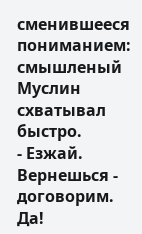сменившееся пониманием: смышленый Муслин схватывал быстро.
- Езжай. Вернешься - договорим. Да!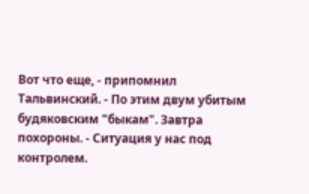Вот что еще, - припомнил Тальвинский. - По этим двум убитым будяковским "быкам". Завтра похороны. - Ситуация у нас под контролем.